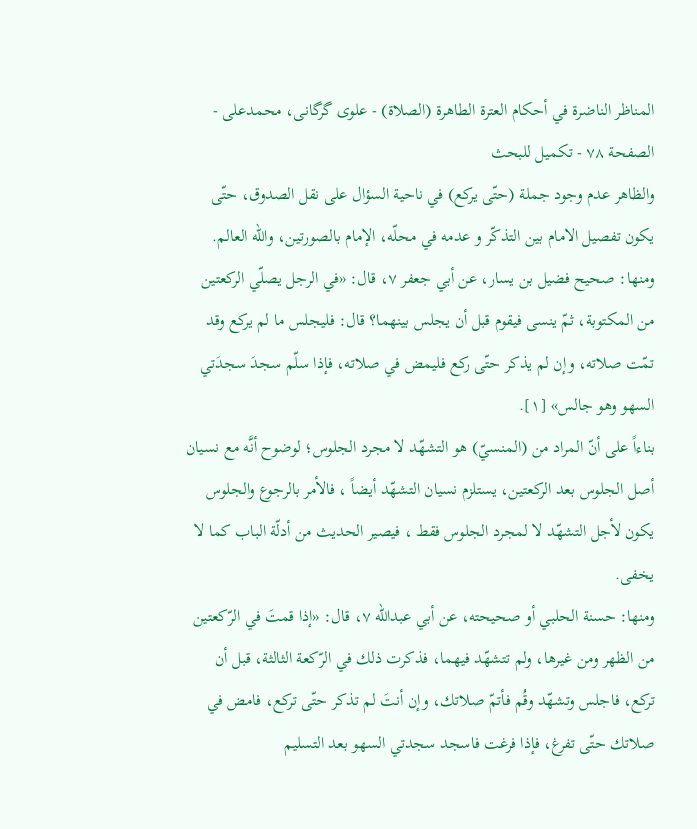المناظر الناضرة في أحکام العترة الطاهرة (الصلاة) - علوی گرگانی، محمدعلی - الصفحة ٧٨ - تكميل للبحث
والظاهر عدم وجود جملة (حتّى يركع) في ناحية السؤال على نقل الصدوق، حتّى يكون تفصيل الامام بين التذكّر و عدمه في محلّه، الإمام بالصورتين، واللّه العالم.
ومنها: صحيح فضيل بن يسار، عن أبي جعفر ٧، قال: «في الرجل يصلّي الركعتين من المكتوبة، ثمّ ينسى فيقوم قبل أن يجلس بينهما؟ قال: فليجلس ما لم يركع وقد تمّت صلاته، وإن لم يذكر حتّى ركع فليمض في صلاته، فإذا سلّم سجدَ سجدَتي السهو وهو جالس» [١].
بناءاً على أنّ المراد من (المنسيّ) هو التشهّد لا مجرد الجلوس؛ لوضوح أنَّه مع نسيان أصل الجلوس بعد الركعتين، يستلزم نسيان التشهّد أيضاً ، فالأمر بالرجوع والجلوس يكون لأجل التشهّد لا لمجرد الجلوس فقط ، فيصير الحديث من أدلّة الباب كما لا يخفى.
ومنها: حسنة الحلبي أو صحيحته، عن أبي عبداللّه ٧، قال: «إذا قمتَ في الرّكعتين من الظهر ومن غيرها، ولم تتشهّد فيهما، فذكرت ذلك في الرّكعة الثالثة، قبل أن تركع، فاجلس وتشهّد وقُم فأتمّ صلاتك، وإن أنتَ لم تذكر حتّى تركع، فامض في صلاتك حتّى تفرغ، فإذا فرغت فاسجد سجدتي السهو بعد التسليم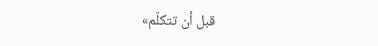قبل أن تتكلّم»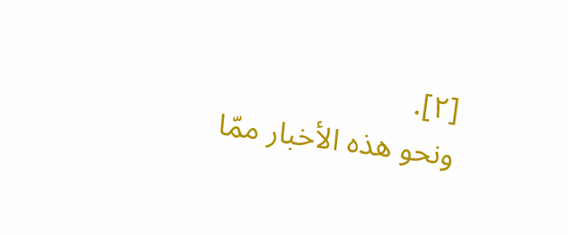[٢].
ونحو هذه الأخبار ممّا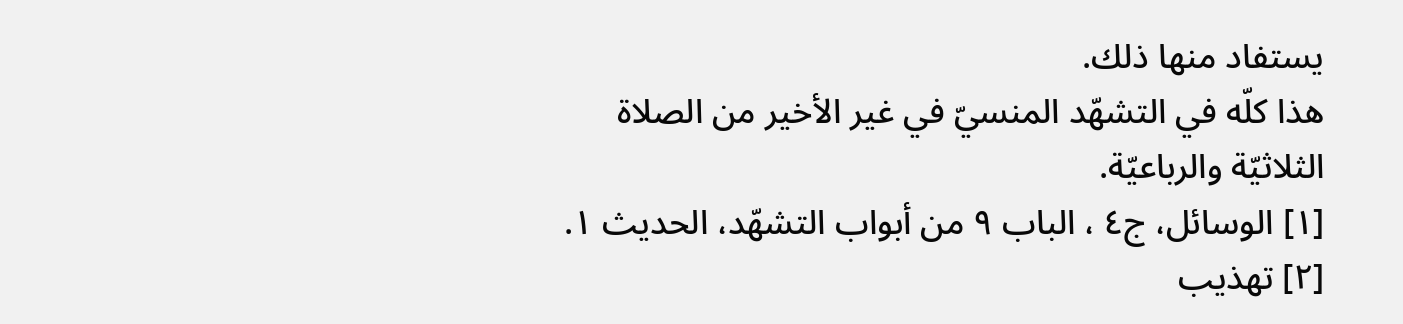يستفاد منها ذلك.
هذا كلّه في التشهّد المنسيّ في غير الأخير من الصلاة الثلاثيّة والرباعيّة.
[١] الوسائل، ج٤ ، الباب ٩ من أبواب التشهّد، الحديث ١.
[٢] تهذيب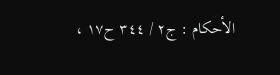الأحكام : ج٢ / ٣٤٤ ح١٧ ،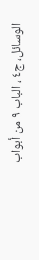الوسائل، ج٤ ، الباب ٩ من أبواب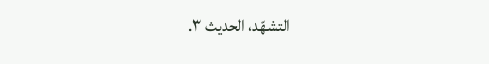التشهّد، الحديث ٣.